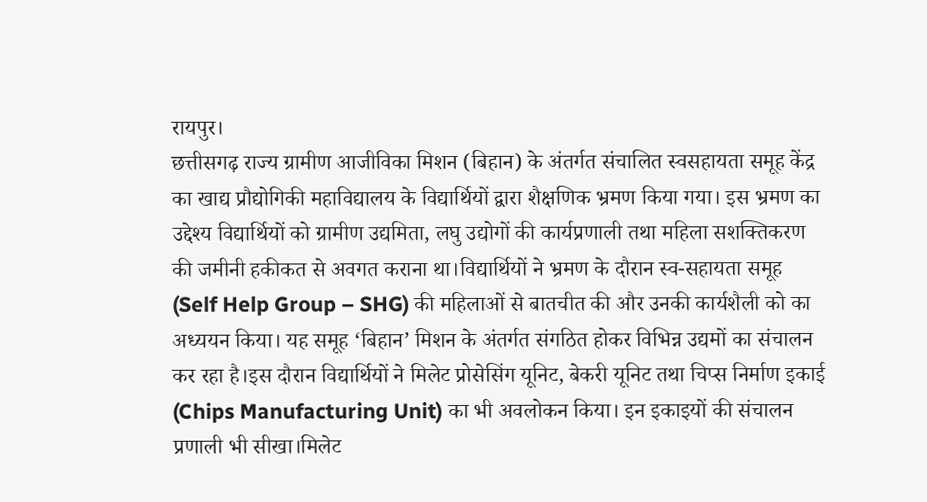रायपुर।
छत्तीसगढ़ राज्य ग्रामीण आजीविका मिशन (बिहान) के अंतर्गत संचालित स्वसहायता समूह केंद्र का खाद्य प्रौद्योगिकी महाविद्यालय के विद्यार्थियों द्वारा शैक्षणिक भ्रमण किया गया। इस भ्रमण का उद्देश्य विद्यार्थियों को ग्रामीण उद्यमिता, लघु उद्योगों की कार्यप्रणाली तथा महिला सशक्तिकरण की जमीनी हकीकत से अवगत कराना था।विद्यार्थियों ने भ्रमण के दौरान स्व-सहायता समूह (Self Help Group – SHG) की महिलाओं से बातचीत की और उनकी कार्यशैली को का अध्ययन किया। यह समूह ‘बिहान’ मिशन के अंतर्गत संगठित होकर विभिन्न उद्यमों का संचालन कर रहा है।इस दौरान विद्यार्थियों ने मिलेट प्रोसेसिंग यूनिट, बेकरी यूनिट तथा चिप्स निर्माण इकाई (Chips Manufacturing Unit) का भी अवलोकन किया। इन इकाइयों की संचालन प्रणाली भी सीखा।मिलेट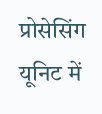प्रोसेसिंग यूनिट में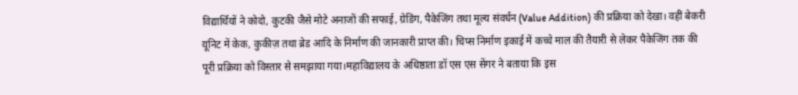विद्यार्थियों ने कोदो, कुटकी जैसे मोटे अनाजों की सफाई, ग्रेडिंग, पैकेजिंग तथा मूल्य संवर्धन (Value Addition) की प्रक्रिया को देखा। वहीं बेकरी यूनिट में केक, कुकीज़ तथा ब्रेड आदि के निर्माण की जानकारी प्राप्त की। चिप्स निर्माण इकाई में कच्चे माल की तैयारी से लेकर पैकेजिंग तक की पूरी प्रक्रिया को विस्तार से समझाया गया।महाविद्यालय के अधिष्ठाता डॉ एस एस सेंगर ने बताया कि इस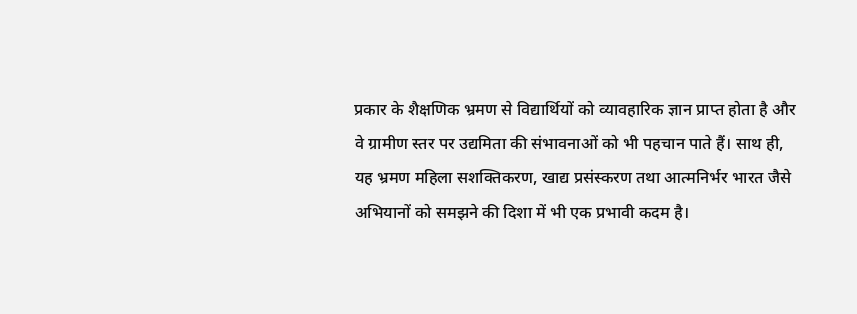प्रकार के शैक्षणिक भ्रमण से विद्यार्थियों को व्यावहारिक ज्ञान प्राप्त होता है और वे ग्रामीण स्तर पर उद्यमिता की संभावनाओं को भी पहचान पाते हैं। साथ ही, यह भ्रमण महिला सशक्तिकरण, खाद्य प्रसंस्करण तथा आत्मनिर्भर भारत जैसे अभियानों को समझने की दिशा में भी एक प्रभावी कदम है।